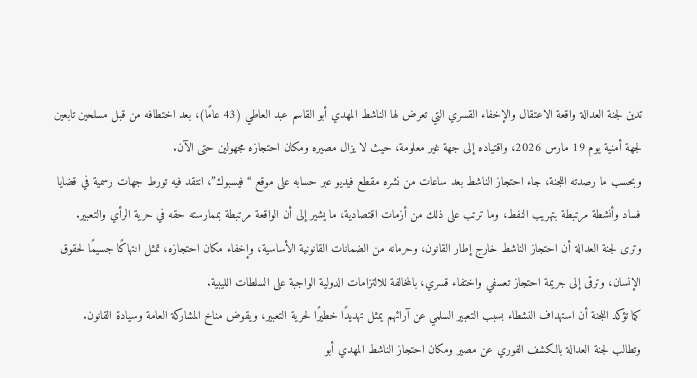تدين لجنة العدالة واقعة الاعتقال والإخفاء القسري التي تعرض لها الناشط المهدي أبو القاسم عبد العاطي (43 عامًا)، بعد اختطافه من قبل مسلحين تابعين لجهة أمنية يوم 19 مارس 2026، واقتياده إلى جهة غير معلومة، حيث لا يزال مصيره ومكان احتجازه مجهولين حتى الآن.
وبحسب ما رصدته اللجنة، جاء احتجاز الناشط بعد ساعات من نشره مقطع فيديو عبر حسابه على موقع “فيسبوك”، انتقد فيه تورط جهات رسمية في قضايا فساد وأنشطة مرتبطة بتهريب النفط، وما ترتب على ذلك من أزمات اقتصادية، ما يشير إلى أن الواقعة مرتبطة بممارسته حقه في حرية الرأي والتعبير.
وترى لجنة العدالة أن احتجاز الناشط خارج إطار القانون، وحرمانه من الضمانات القانونية الأساسية، وإخفاء مكان احتجازه، تمثل انتهاكًا جسيمًا لحقوق الإنسان، وترقى إلى جريمة احتجاز تعسفي واختفاء قسري، بالمخالفة للالتزامات الدولية الواجبة على السلطات الليبية.
كما تؤكد اللجنة أن استهداف النشطاء بسبب التعبير السلمي عن آرائهم يمثل تهديدًا خطيرًا لحرية التعبير، ويقوض مناخ المشاركة العامة وسيادة القانون.
وتطالب لجنة العدالة بالكشف الفوري عن مصير ومكان احتجاز الناشط المهدي أبو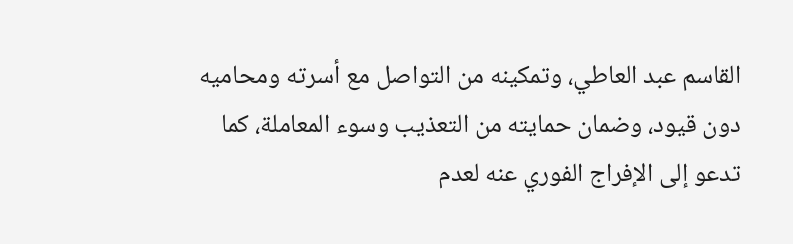القاسم عبد العاطي، وتمكينه من التواصل مع أسرته ومحاميه دون قيود، وضمان حمايته من التعذيب وسوء المعاملة، كما تدعو إلى الإفراج الفوري عنه لعدم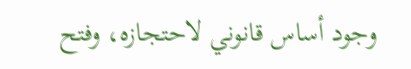وجود أساس قانوني لاحتجازه، وفتح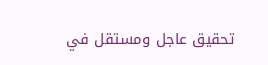تحقيق عاجل ومستقل في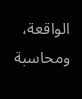الواقعة، ومحاسبة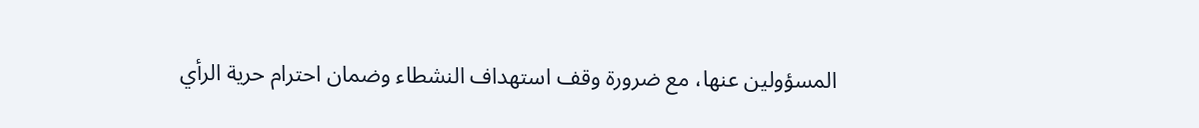المسؤولين عنها، مع ضرورة وقف استهداف النشطاء وضمان احترام حرية الرأي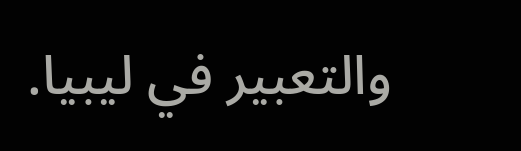والتعبير في ليبيا.